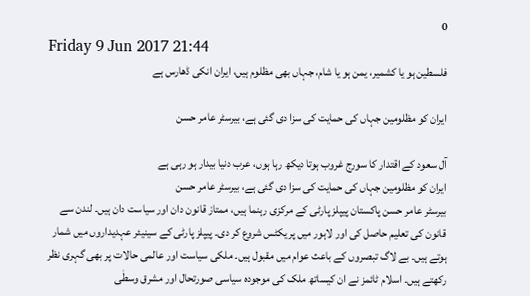0
Friday 9 Jun 2017 21:44
فلسطین ہو یا کشمیر، یمن ہو یا شام، جہاں بھی مظلوم ہیں، ایران انکی ڈھارس ہے

ایران کو مظلومین جہاں کی حمایت کی سزا دی گئی ہے، بیرسٹر عامر حسن

آل سعود کے اقتدار کا سورج غروب ہوتا دیکھ رہا ہوں، عرب دنیا بیدار ہو رہی ہے
ایران کو مظلومین جہاں کی حمایت کی سزا دی گئی ہے، بیرسٹر عامر حسن
بیرسٹر عامر حسن پاکستان پیپلز پارٹی کے مرکزی رہنما ہیں، ممتاز قانون دان اور سیاست دان ہیں۔ لندن سے قانون کی تعلیم حاصل کی اور لاہور میں پریکٹس شروع کر دی۔ پیپلز پارٹی کے سینیئر عہدیداروں میں شمار ہوتے ہیں۔ بے لاگ تبصروں کے باعث عوام میں مقبول ہیں۔ ملکی سیاست اور عالمی حالات پر بھی گہری نظر رکھتے ہیں۔ اسلام ٹائمز نے ان کیساتھ ملک کی موجودہ سیاسی صورتحال اور مشرق وسطٰی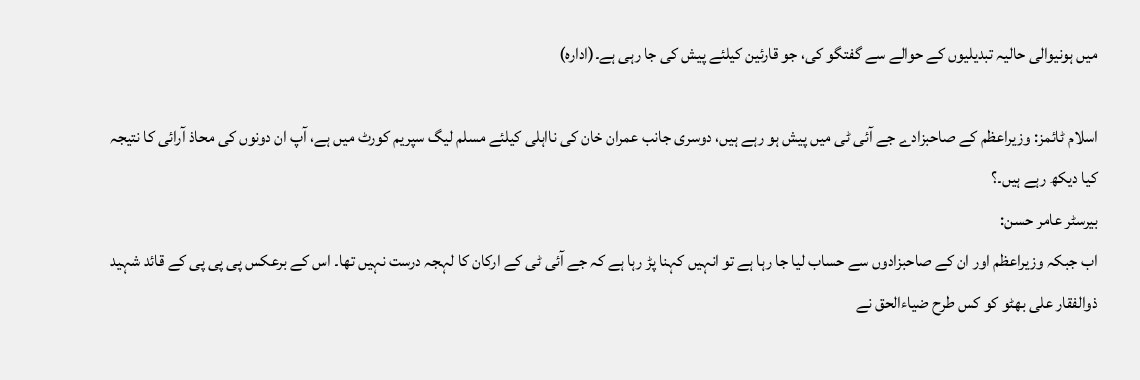میں ہونیوالی حالیہ تبدیلیوں کے حوالے سے گفتگو کی، جو قارئین کیلئے پیش کی جا رہی ہے۔(ادارہ)

اسلام ٹائمز: وزیراعظم کے صاحبزادے جے آئی ٹی میں پیش ہو رہے ہیں، دوسری جانب عمران خان کی نااہلی کیلئے مسلم لیگ سپریم کورٹ میں ہے، آپ ان دونوں کی محاذ آرائی کا نتیجہ کیا دیکھ رہے ہیں۔؟
بیرسٹر عامر حسن:
اب جبکہ وزیراعظم اور ان کے صاحبزادوں سے حساب لیا جا رہا ہے تو انہیں کہنا پڑ رہا ہے کہ جے آئی ٹی کے ارکان کا لہجہ درست نہیں تھا۔ اس کے برعکس پی پی پی کے قائد شہید ذوالفقار علی بھٹو کو کس طرح ضیاءالحق نے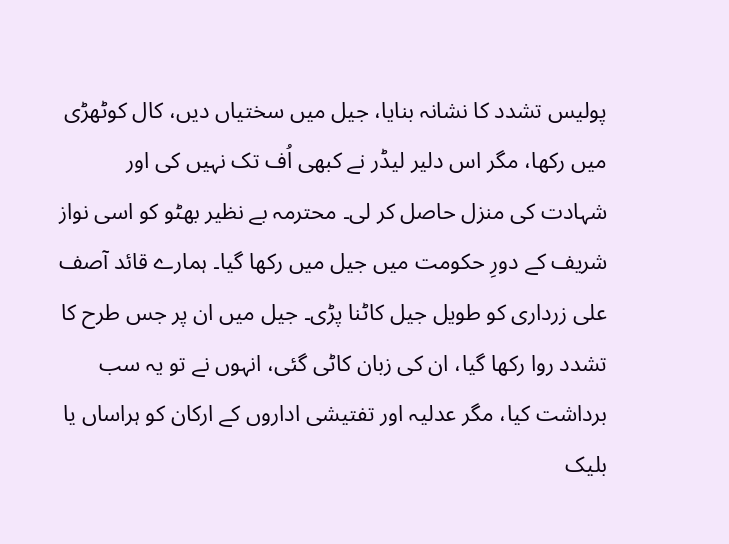پولیس تشدد کا نشانہ بنایا، جیل میں سختیاں دیں، کال کوٹھڑی میں رکھا، مگر اس دلیر لیڈر نے کبھی اُف تک نہیں کی اور شہادت کی منزل حاصل کر لی۔ محترمہ بے نظیر بھٹو کو اسی نواز شریف کے دورِ حکومت میں جیل میں رکھا گیا۔ ہمارے قائد آصف علی زرداری کو طویل جیل کاٹنا پڑی۔ جیل میں ان پر جس طرح کا تشدد روا رکھا گیا، ان کی زبان کاٹی گئی، انہوں نے تو یہ سب برداشت کیا، مگر عدلیہ اور تفتیشی اداروں کے ارکان کو ہراساں یا بلیک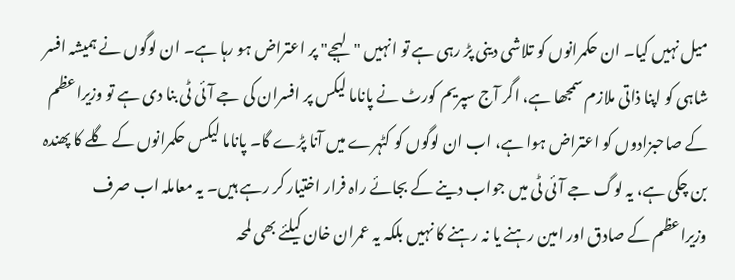میل نہیں کیا۔ ان حکمرانوں کو تلاشی دینی پڑ رہی ہے تو انہیں "لہجے" پر اعتراض ہو رہا ہے۔ ان لوگوں نے ہمیشہ افسر شاہی کو اپنا ذاتی ملازم سمجھا ہے، اگر آج سپریم کورٹ نے پاناما لیکس پر افسران کی جے آئی ٹی بنا دی ہے تو وزیراعظم کے صاحبزادوں کو اعتراض ہوا ہے، اب ان لوگوں کو کٹہرے میں آنا پڑے گا۔ پاناما لیکس حکمرانوں کے گلے کا پھندہ بن چکی ہے، یہ لوگ جے آئی ٹی میں جواب دینے کے بجائے راہ فرار اختیار کر رہے ہیں۔ یہ معاملہ اب صرف وزیراعظم کے صادق اور امین رہنے یا نہ رہنے کا نہیں بلکہ یہ عمران خان کیلئے بھی لمحہ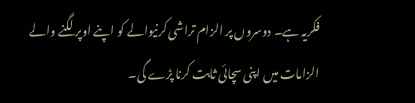فکریہ ہے۔ دوسروں پر الزام تراشی کرنیوالے کو اپنے اوپر لگنے والے الزامات میں اپنی سچائی ثابت کرنا پڑے گی۔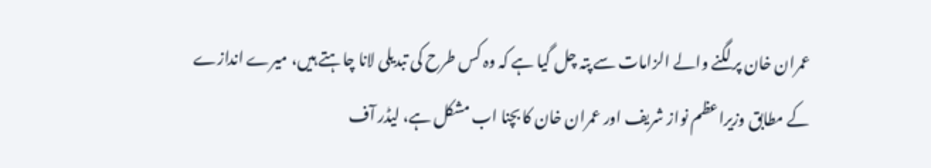عمران خان پر لگنے والے الزامات سے پتہ چل گیا ہے کہ وہ کس طرح کی تبدیلی لانا چاہتے ہیں، میرے اندازے کے مطابق وزیراعظم نواز شریف اور عمران خان کا بچنا اب مشکل ہے، لیڈر آف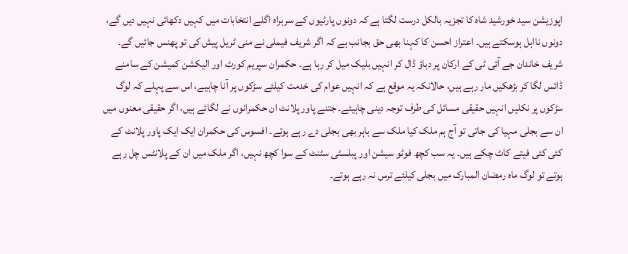اپوزیشن سید خورشید شاہ کا تجزیہ بالکل درست لگتا ہے کہ دونوں پارٹیوں کے سربراہ اگلے انتخابات میں کہیں دکھائی نہیں دیں گے، دونوں نااہل ہوسکتے ہیں۔ اعتراز احسن کا کہنا بھی حق بجانب ہے کہ اگر شریف فیملی نے منی ٹریل پیش کی تو پھنس جائیں گے۔ شریف خاندان جے آئی ٹی کے ارکان پر دباؤ ڈال کر انہیں بلیک میل کر رہا ہے۔ حکمران سپریم کورٹ اور الیکشن کمیشن کے سامنے ڈائس لگا کر بڑھکیں مار رہے ہیں، حالانکہ یہ موقع ہے کہ انہیں عوام کی خدمت کیلئے سڑکوں پر آنا چاہیے، اس سے پہلے کہ لوگ سڑکوں پر نکلیں انہیں حقیقی مسائل کی طرف توجہ دینی چاہیئے۔ جتنے پاور پلانٹ ان حکمرانوں نے لگائے ہیں، اگر حقیقی معنوں میں ان سے بجلی مہیا کی جاتی تو آج ہم ملک کیا ملک سے باہر بھی بجلی دے رہے ہوتے۔ افسوس کی حکمران ایک ایک پاور پلانٹ کے کئی کئی فیتے کاٹ چکے ہیں۔ یہ سب کچھ فوٹو سیشن اور پبلسٹی سٹنٹ کے سوا کچھ نہیں، اگر ملک میں ان کے پلانٹس چل رہے ہوتے تو لوگ ماہ رمضان المبارک میں بجلی کیلئے ترس نہ رہے ہوتے۔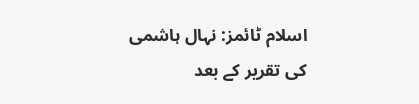اسلام ٹائمز: نہال ہاشمی کی تقریر کے بعد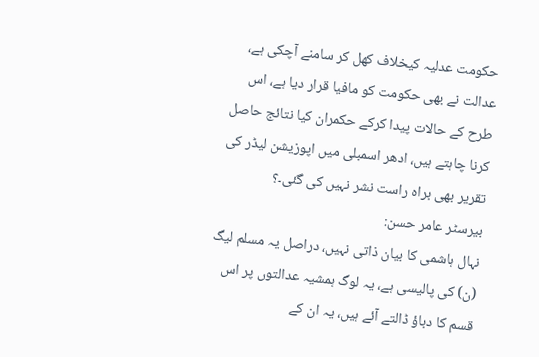حکومت عدلیہ کیخلاف کھل کر سامنے آچکی ہے، عدالت نے بھی حکومت کو مافیا قرار دیا ہے، اس طرح کے حالات پیدا کرکے حکمران کیا نتائج حاصل کرنا چاہتے ہیں، ادھر اسمبلی میں اپوزیشن لیڈر کی تقریر بھی براہ راست نشر نہیں کی گئی۔؟
بیرسٹر عامر حسن:
نہال ہاشمی کا بیان ذاتی نہیں، دراصل یہ مسلم لیگ (ن) کی پالیسی ہے، یہ لوگ ہمشیہ عدالتوں پر اس قسم کا دباؤ ڈالتے آئے ہیں، یہ ان کے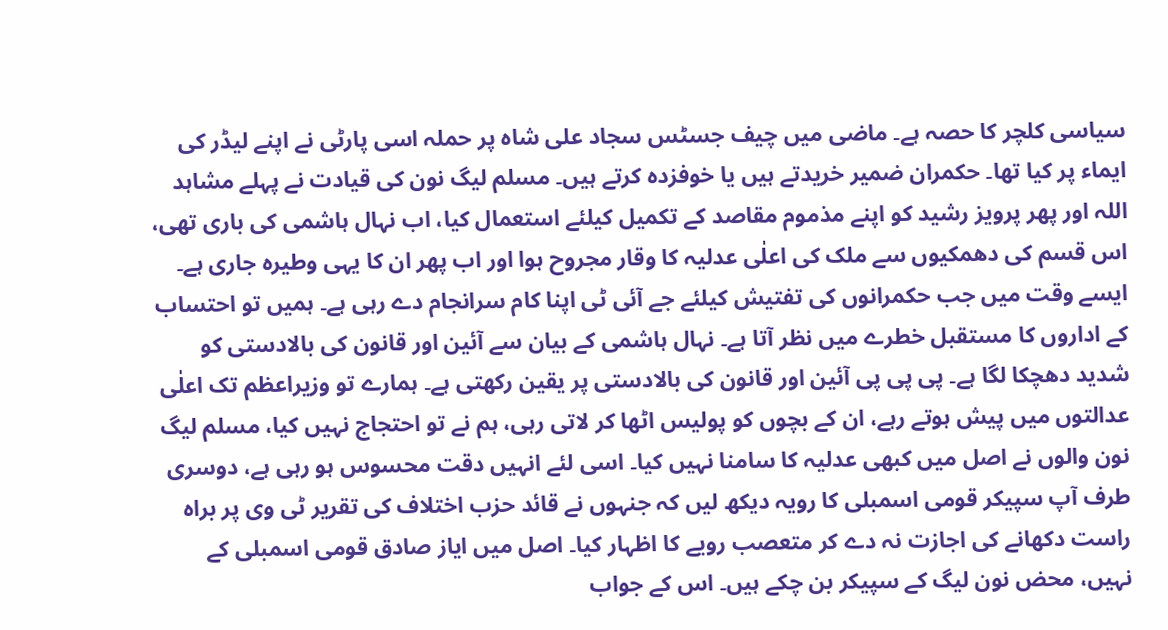سیاسی کلچر کا حصہ ہے۔ ماضی میں چیف جسٹس سجاد علی شاہ پر حملہ اسی پارٹی نے اپنے لیڈر کی ایماء پر کیا تھا۔ حکمران ضمیر خریدتے ہیں یا خوفزدہ کرتے ہیں۔ مسلم لیگ نون کی قیادت نے پہلے مشاہد اللہ اور پھر پرویز رشید کو اپنے مذموم مقاصد کے تکمیل کیلئے استعمال کیا، اب نہال ہاشمی کی باری تھی، اس قسم کی دھمکیوں سے ملک کی اعلٰی عدلیہ کا وقار مجروح ہوا اور اب پھر ان کا یہی وطیرہ جاری ہے۔ ایسے وقت میں جب حکمرانوں کی تفتیش کیلئے جے آئی ٹی اپنا کام سرانجام دے رہی ہے۔ ہمیں تو احتساب کے اداروں کا مستقبل خطرے میں نظر آتا ہے۔ نہال ہاشمی کے بیان سے آئین اور قانون کی بالادستی کو شدید دھچکا لگا ہے۔ پی پی پی آئین اور قانون کی بالادستی پر یقین رکھتی ہے۔ ہمارے تو وزیراعظم تک اعلٰی عدالتوں میں پیش ہوتے رہے، ان کے بچوں کو پولیس اٹھا کر لاتی رہی، ہم نے تو احتجاج نہیں کیا، مسلم لیگ نون والوں نے اصل میں کبھی عدلیہ کا سامنا نہیں کیا۔ اسی لئے انہیں دقت محسوس ہو رہی ہے، دوسری طرف آپ سپیکر قومی اسمبلی کا رویہ دیکھ لیں کہ جنہوں نے قائد حزب اختلاف کی تقریر ٹی وی پر براہ راست دکھانے کی اجازت نہ دے کر متعصب رویے کا اظہار کیا۔ اصل میں ایاز صادق قومی اسمبلی کے نہیں، محض نون لیگ کے سپیکر بن چکے ہیں۔ اس کے جواب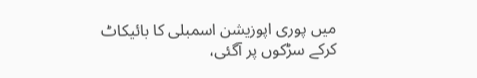میں پوری اپوزیشن اسمبلی کا بائیکاٹ کرکے سڑکوں پر آگئی،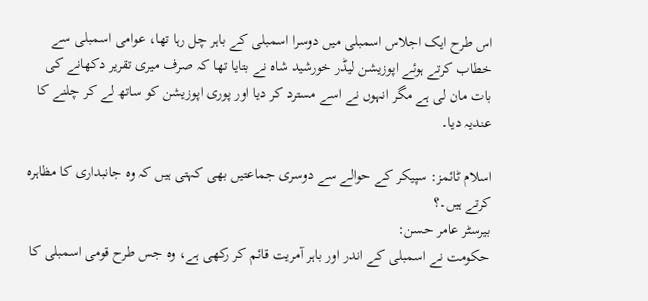اس طرح ایک اجلاس اسمبلی میں دوسرا اسمبلی کے باہر چل رہا تھا، عوامی اسمبلی سے خطاب کرتے ہوئے اپوزیشن لیڈر خورشید شاہ نے بتایا تھا کہ صرف میری تقریر دکھانے کی بات مان لی ہے مگر انہوں نے اسے مسترد کر دیا اور پوری اپوزیشن کو ساتھ لے کر چلنے کا عندیہ دیا۔

اسلام ٹائمز: سپیکر کے حوالے سے دوسری جماعتیں بھی کہتی ہیں کہ وہ جانبداری کا مظاہرہ کرتے ہیں۔؟
بیرسٹر عامر حسن:
حکومت نے اسمبلی کے اندر اور باہر آمریت قائم کر رکھی ہے، وہ جس طرح قومی اسمبلی کا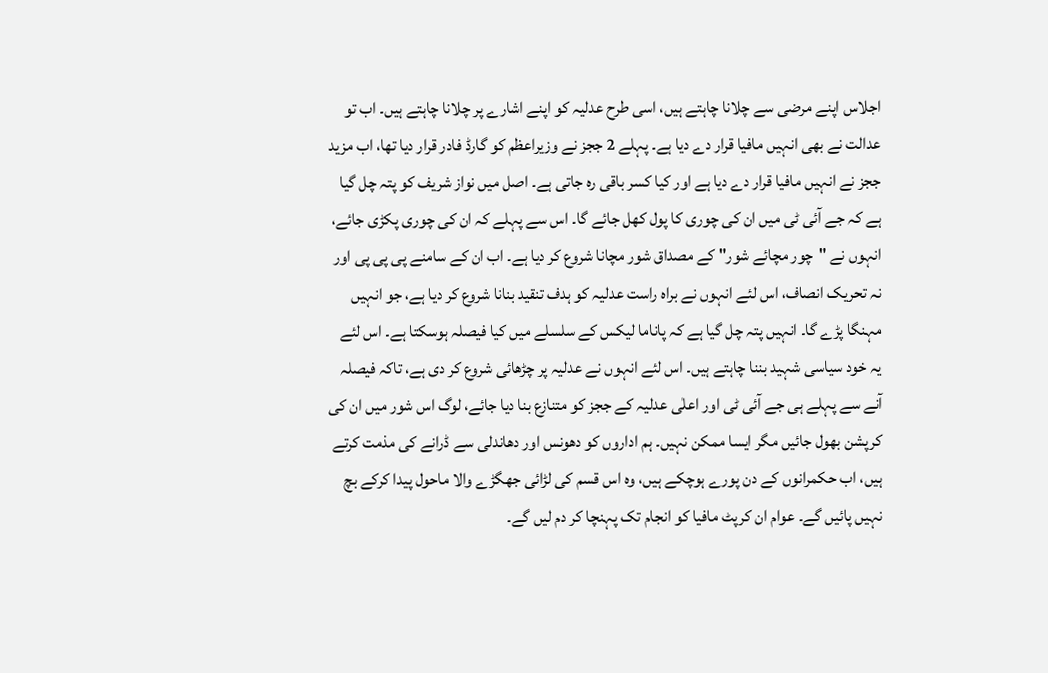اجلاس اپنے مرضی سے چلانا چاہتے ہیں، اسی طرح عدلیہ کو اپنے اشارے پر چلانا چاہتے ہیں۔ اب تو عدالت نے بھی انہیں مافیا قرار دے دیا ہے۔ پہلے 2 ججز نے وزیراعظم کو گارڈ فادر قرار دیا تھا، اب مزید ججز نے انہیں مافیا قرار دے دیا ہے اور کیا کسر باقی رہ جاتی ہے۔ اصل میں نواز شریف کو پتہ چل گیا ہے کہ جے آئی ٹی میں ان کی چوری کا پول کھل جائے گا۔ اس سے پہلے کہ ان کی چوری پکڑی جائے، انہوں نے "چور مچائے شور" کے مصداق شور مچانا شروع کر دیا ہے۔ اب ان کے سامنے پی پی پی اور نہ تحریک انصاف، اس لئے انہوں نے براہ راست عدلیہ کو ہدف تنقید بنانا شروع کر دیا ہے، جو انہیں مہنگا پڑے گا۔ انہیں پتہ چل گیا ہے کہ پاناما لیکس کے سلسلے میں کیا فیصلہ ہوسکتا ہے۔ اس لئے یہ خود سیاسی شہید بننا چاہتے ہیں۔ اس لئے انہوں نے عدلیہ پر چڑھائی شروع کر دی ہے، تاکہ فیصلہ آنے سے پہلے ہی جے آئی ٹی اور اعلٰی عدلیہ کے ججز کو متنازع بنا دیا جائے، لوگ اس شور میں ان کی کرپشن بھول جائیں مگر ایسا ممکن نہیں۔ ہم اداروں کو دھونس اور دھاندلی سے ڈرانے کی مذمت کرتے ہیں، اب حکمرانوں کے دن پورے ہوچکے ہیں، وہ اس قسم کی لڑائی جھگڑے والا ماحول پیدا کرکے بچ نہیں پائیں گے۔ عوام ان کرپٹ مافیا کو انجام تک پہنچا کر دم لیں گے۔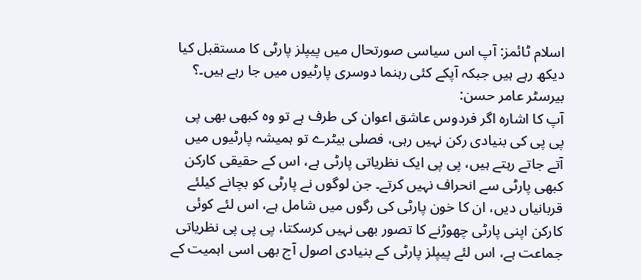اسلام ٹائمز: آپ اس سیاسی صورتحال میں پیپلز پارٹی کا مستقبل کیا دیکھ رہے ہیں جبکہ آپکے کئی رہنما دوسری پارٹیوں میں جا رہے ہیں۔؟
بیرسٹر عامر حسن:
آپ کا اشارہ اگر فردوس عاشق اعوان کی طرف ہے تو وہ کبھی بھی پی پی پی کی بنیادی رکن نہیں رہی، فصلی بیٹرے تو ہمیشہ پارٹیوں میں آتے جاتے رہتے ہیں، پی پی ایک نظریاتی پارٹی ہے، اس کے حقیقی کارکن کبھی پارٹی سے انحراف نہیں کرتے۔ جن لوگوں نے پارٹی کو بچانے کیلئے قربانیاں دیں، ان کا خون پارٹی کی رگوں میں شامل ہے، اس لئے کوئی کارکن اپنی پارٹی چھوڑنے کا تصور بھی نہیں کرسکتا، پی پی پی نظریاتی جماعت ہے، اس لئے پیپلز پارٹی کے بنیادی اصول آج بھی اسی اہمیت کے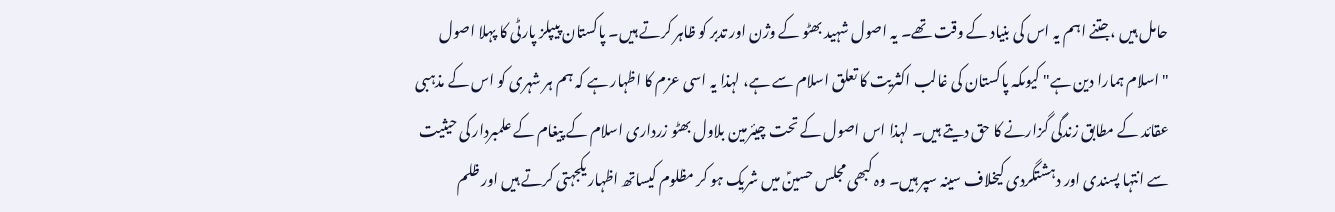حامل ہیں ،جتنے اہم یہ اس کی بنیاد کے وقت تھے۔ یہ اصول شہید بھٹو کے وژن اور تدبر کو ظاہر کرتے ہیں۔ پاکستان پیپلز پارٹی کا پہلا اصول "اسلام ہمارا دین ہے" کیوںکہ پاکستان کی غالب اکثریت کا تعلق اسلام سے ہے، لہذا یہ اسی عزم کا اظہار ہے کہ ہم ہر شہری کو اس کے مذہبی عقائد کے مطابق زندگی گزارنے کا حق دیتے ہیں۔ لہذا اس اصول کے تحت چیئرمین بلاول بھٹو زرداری اسلام کے پیغام کے علمبردار کی حیثیت سے انتہا پسندی اور دہشتگردی کیخلاف سینہ سپر ہیں۔ وہ کبھی مجلس حسینؑ میں شریک ہو کر مظلوم کیساتھ اظہار یکجہتی کرتے ہیں اور ظلم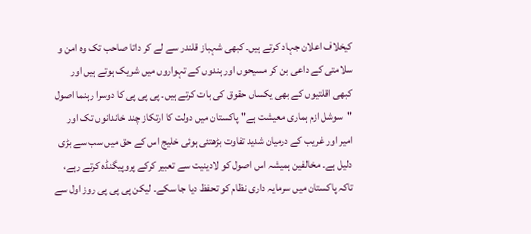کیخلاف اعلان جہاد کرتے ہیں۔ کبھی شہباز قلندر سے لے کر داتا صاحب تک وہ امن و سلامتی کے داعی بن کر مسیحوں اور ہندوں کے تہواروں میں شریک ہوتے ہیں اور کبھی اقلتیوں کے بھی یکساں حقوق کی بات کرتے ہیں۔ پی پی پی کا دوسرا رہنما اصول "سوشل ازم ہماری معیشت ہے" پاکستان میں دولت کا ارتکاز چند خاندانوں تک اور امیر اور غریب کے درمیان شدید تفاوت بڑھتئی ہوئی خلیج اس کے حق میں سب سے بڑی دلیل ہے۔ مخالفین ہمیشہ اس اصول کو لادینیت سے تعبیر کرکے پروپیگنڈہ کرتے رہے، تاکہ پاکستان میں سرمایہ داری نظام کو تحفظ دیا جا سکے۔ لیکن پی پی پی روز اول سے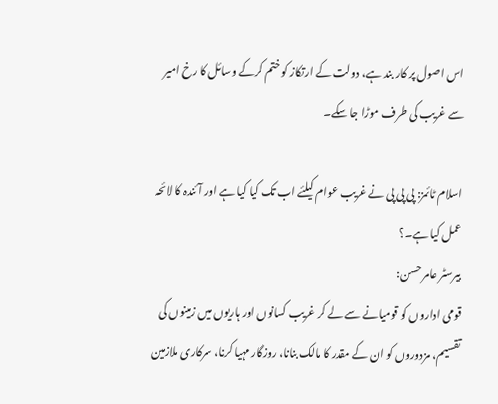اس اصول پر کار بند ہے، دولت کے ارتکاز کو ختم کرکے وسائل کا رخ امیر سے غریب کی طرف موڑا جا سکے۔

اسلام ٹائمز: پی پی پی نے غریب عوام کیلئے اب تک کیا کیا ہے اور آئندہ کا لائحہ عمل کیا ہے۔؟
بیرسٹر عامر حسن:
قومی اداروں کو قومیانے سے لے کر غریب کسانوں اور ہاریوں میں زمینوں کی تقسیم، مزدوروں کو ان کے مقدر کا مالک بنانا، روزگار مہیا کرنا، سرکاری ملازمین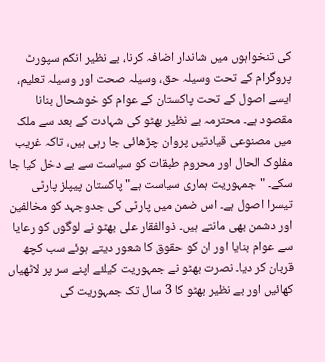کی تنخواہوں میں شاندار اضافہ کرنا، بے نظیر انکم سپورٹ پروگرام کے تحت وسیلہ حق، وسیلہ صحت اور وسیلہ تعلیم، ایسے اصول کے تحت پاکستان کے عوام کو خوشحال بنانا مقصود ہے۔ محترمہ بے نظیر بھٹو کی شہادت کے بعد سے ملک میں مصنوعی قیادتیں پروان چڑھائی جا رہی ہیں، تاکہ غریب مفلوک الحال اور محروم طبقات کو سیاست سے بے دخل کیا جا سکے۔ "جمہوریت ہماری سیاست ہے" پاکستان پیپلز پارٹی تیسرا اصول ہے۔ اس ضمن میں پارٹی کی جدوجہد کو مخالفین اور دشمن بھی مانتے ہیں۔ ذوالفقار علی بھٹو نے لوگوں کو رعایا سے عوام بنایا اور ان کو حقوق کا شعور دیتے ہوئے سب کچھ قربان کر دیا۔ نصرت بھٹو نے جمہوریت کیلئے اپنے سر پر لاٹھیاں کھائیں اور بے نظیر بھٹو کا 3 سال تک جمہوریت کی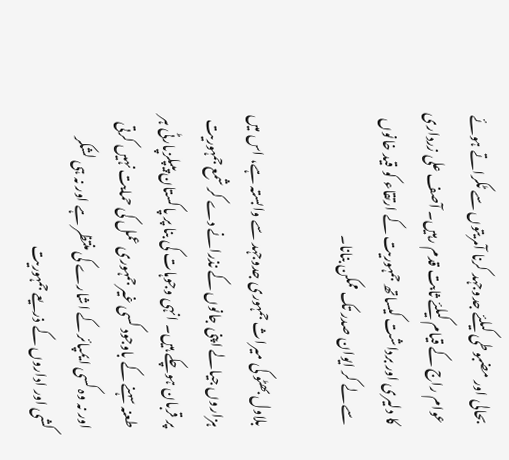بحالی اور مضبوطی کیلئے جدوجہد کرنا آمریتوں سے ٹکراتے ہوئے عوام راج کے قیام کیلئے ثابت قدم رہیں۔ آصف علی زرداری کا دلیری اور برداشت کیساتھ جمہوریت کے ارتقاء کو قید خانوں سے لے کر ایوان صدر تک ممکن بنانا۔

بلاول بھٹو کی میراث جمہوری جدوجہد سے وابستہ ہے، اس میں ہزاروں جیالے اپنی جانوں کے نذرانے دے کر شمع جمہوریت پر قربان ہوچکے ہیں۔ انہی وجوہات کی بنا پر پاکستان پیپلزپارٹی ہر طعنہ سہنے کے باوجود کسی غیر جمہوری عمل کی حمایت نہیں کرتی اور نہ وہ کسی ایمپائر کے اشارے کی منتظر ہے اور نہ ہی لشکر کشی اور اداروں کے ذریعے جمہوریت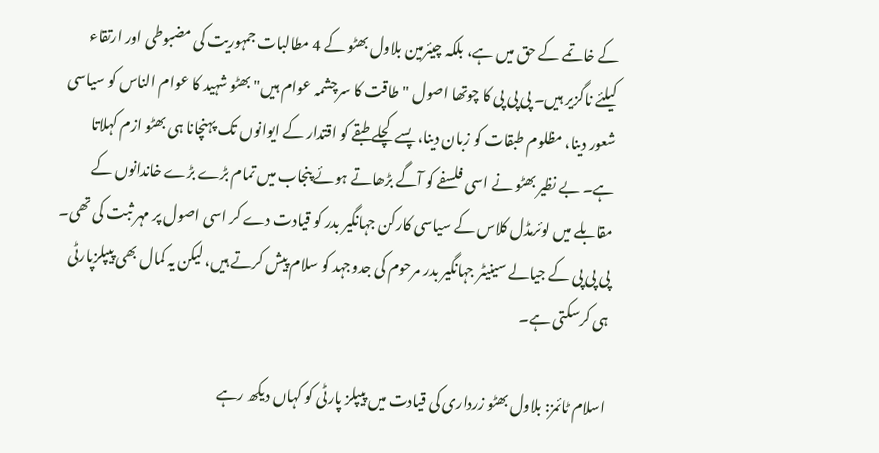کے خاتمے کے حق میں ہے، بلکہ چیئرمین بلاول بھٹو کے 4 مطالبات جمہوریت کی مضبوطی اور ارتقاء کیلئے ناگزیر ہیں۔ پی پی پی کا چوتھا اصول "طاقت کا سرچشمہ عوام ہیں" بھٹو شہید کا عوام الناس کو سیاسی شعور دینا، مظلوم طبقات کو زبان دینا، پسے کچلے طبقے کو اقتدار کے ایوانوں تک پہنچانا ہی بھٹو ازم کہلاتا ہے۔ بے نظیر بھٹو نے اسی فلسفے کو آگے بڑھاتے ہوئے پنجاب میں تمام بڑے بڑے خاندانوں کے مقابلے میں لوئرمڈل کلاس کے سیاسی کارکن جہانگیر بدر کو قیادت دے کر اسی اصول پر مہر ثبت کی تھی۔ پی پی پی کے جیالے سینیٹر جہانگیر بدر مرحوم کی جدوجہد کو سلام پیش کرتے ہیں، لیکن یہ کمال بھی پیپلزپارٹی ہی کرسکتی ہے۔

اسلام ٹائمز: بلاول بھٹو زرداری کی قیادت میں پیپلز پارٹی کو کہاں دیکھ رہے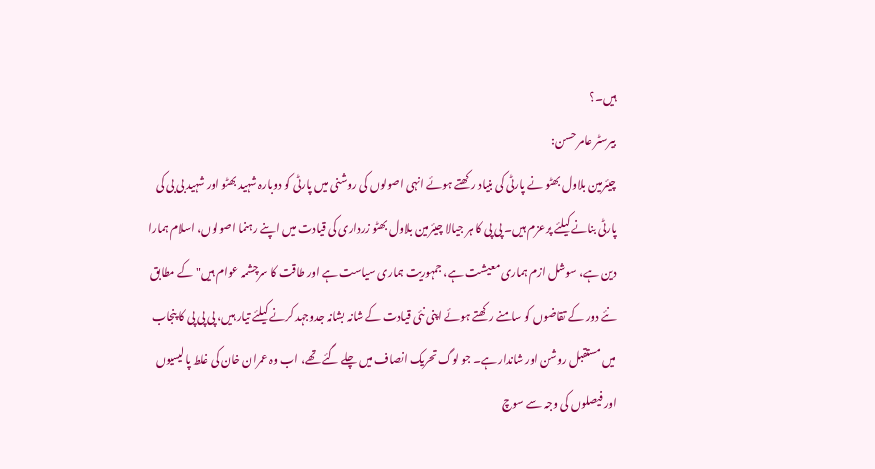ہیں۔؟
بیرسٹر عامر حسن:
چیئرمین بلاول بھٹو نے پارٹی کی بنیاد رکھتے ہوئے انہی اصولوں کی روشنی میں پارٹی کو دوبارہ شہید بھٹو اور شہید بی بی کی پارٹی بنانے کیلئے پرعزم ہیں۔ پی پی کا ہر جیالا چیئرمین بلاول بھٹو زرداری کی قیادت میں اپنے رہنما اصولوں، اسلام ہمارا دین ہے، سوشل ازم ہماری معیشت ہے، جمہوریت ہماری سیاست ہے اور طاقت کا سرچشمہ عوام ہیں" کے مطابق نئے دور کے تقاضوں کو سامنے رکھتے ہوئے اپنی نئی قیادت کے شانہ بشانہ جدوجہد کرنے کیلئے تیار ہیں، پی پی پی کا پنجاب میں مستقبل روشن اور شاندار ہے۔ جو لوگ تحریک انصاف میں چلے گئے تھے، اب وہ عمران خان کی غلط پالیسیوں اور فیصلوں کی وجہ سے سوچ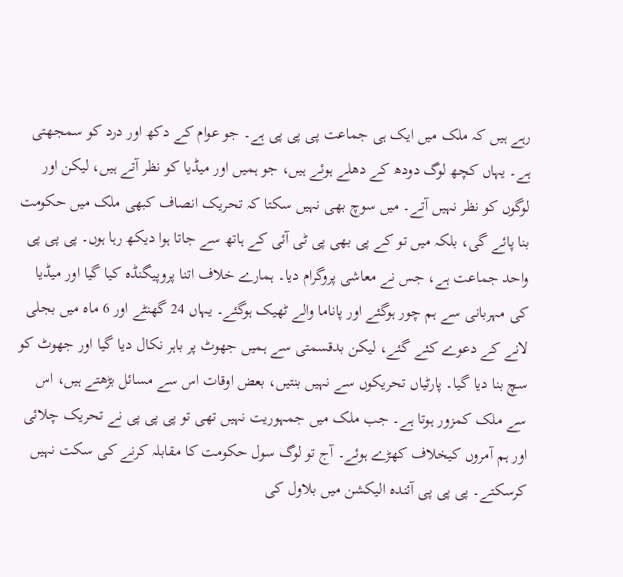رہے ہیں کہ ملک میں ایک ہی جماعت پی پی پی ہے۔ جو عوام کے دکھ اور درد کو سمجھتی ہے۔ یہاں کچھ لوگ دودھ کے دھلے ہوئے ہیں، جو ہمیں اور میڈیا کو نظر آتے ہیں، لیکن اور لوگوں کو نظر نہیں آتے۔ میں سوچ بھی نہیں سکتا کہ تحریک انصاف کبھی ملک میں حکومت بنا پائے گی، بلکہ میں تو کے پی بھی پی ٹی آئی کے ہاتھ سے جاتا ہوا دیکھ رہا ہوں۔ پی پی پی واحد جماعت ہے، جس نے معاشی پروگرام دیا۔ ہمارے خلاف اتنا پروپیگنڈہ کیا گیا اور میڈیا کی مہربانی سے ہم چور ہوگئے اور پاناما والے ٹھیک ہوگئے۔ یہاں 24 گھنٹے اور 6 ماہ میں بجلی لانے کے دعوے کئے گئے، لیکن بدقسمتی سے ہمیں جھوٹ پر باہر نکال دیا گیا اور جھوٹ کو سچ بنا دیا گیا۔ پارٹیاں تحریکوں سے نہیں بنتیں، بعض اوقات اس سے مسائل بڑھتے ہیں، اس سے ملک کمزور ہوتا ہے۔ جب ملک میں جمہوریت نہیں تھی تو پی پی پی نے تحریک چلائی اور ہم آمروں کیخلاف کھڑے ہوئے۔ آج تو لوگ سول حکومت کا مقابلہ کرنے کی سکت نہیں کرسکتے۔ پی پی پی آئندہ الیکشن میں بلاول کی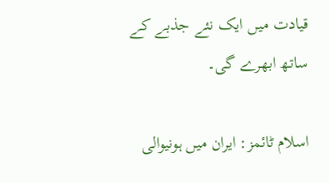قیادت میں ایک نئے جذبے کے ساتھ ابھرے گی۔

اسلام ٹائمز: ایران میں ہونیوالی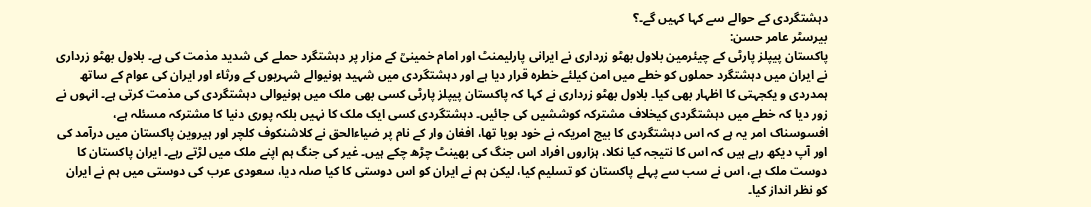دہشتگردی کے حوالے سے کہا کہیں گے۔؟
بیرسٹر عامر حسن:
پاکستان پیپلز پارٹی کے چیئرمین بلاول بھٹو زرداری نے ایرانی پارلیمنٹ اور امام خمینیؒ کے مزار پر دہشتگرد حملے کی شدید مذمت کی ہے۔ بلاول بھٹو زرداری نے ایران میں دہشتگرد حملوں کو خطے میں امن کیلئے خطرہ قرار دیا ہے اور دہشتگردی میں شہید ہونیوالے شہریوں کے ورثاء اور ایران کی عوام کے ساتھ ہمدردی و یکجہتی کا اظہار بھی کیا۔ بلاول بھٹو زرداری نے کہا کہ پاکستان پیپلز پارٹی کسی بھی ملک میں ہونیوالی دہشتگردی کی مذمت کرتی ہے۔ انہوں نے زور دیا کہ خطے میں دہشتگردی کیخلاف مشترکہ کوششیں کی جائیں۔ دہشتگردی کسی ایک ملک کا نہیں بلکہ پوری دنیا کا مشترکہ مسئلہ ہے، افسوسناک امر یہ ہے کہ اس دہشتگردی کا بیج امریکہ نے خود بویا تھا، افغان وار کے نام پر ضیاءالحق نے کلاشنکوف کلچر اور ہیروین پاکستان میں درآمد کی اور آپ دیکھ رہے ہیں کہ اس کا نتیجہ کیا نکلا، ہزاروں افراد اس جنگ کی بھینٹ چڑھ چکے ہیں۔ غیر کی جنگ ہم اپنے ملک میں لڑتے رہے۔ ایران پاکستان کا دوست ملک ہے، اس نے سب سے پہلے پاکستان کو تسلیم کیا، لیکن ہم نے ایران کو اس دوستی کا کیا صلہ دیا، سعودی عرب کی دوستی میں ہم نے ایران کو نظر انداز کیا۔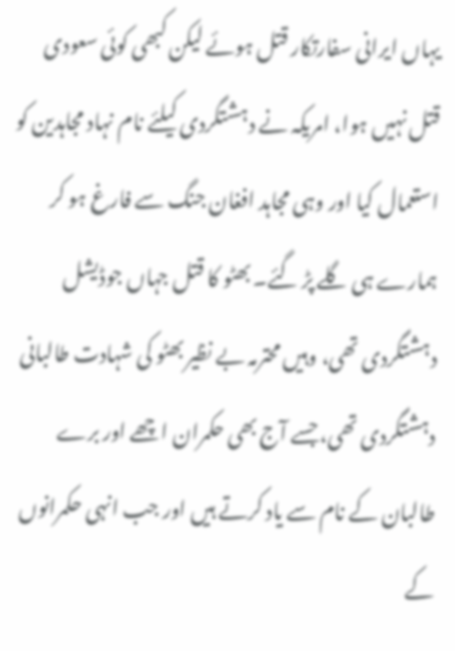یہاں ایرانی سفارتکار قتل ہوئے لیکن کبھی کوئی سعودی قتل نہیں ہوا، امریکہ نے دہشتگردی کیلئے نام نہاد مجاہدین کو استعمال کیا اور وہی مجاہد افغان جنگ سے فارغ ہو کر ہمارے ہی گلے پڑ گئے۔ بھٹو کا قتل جہاں جوڈیشل دہشتگردی تھی، وہیں محترمہ بے نظیر بھٹو کی شہادت طالبانی دہشتگردی تھی، جسے آج بھی حکمران اچھے اور برے طالبان کے نام سے یاد کرتے ہیں اور جب انہی حکمرانوں کے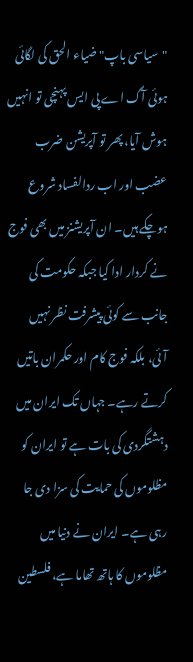"سیاسی باپ" ضیاء الحق کی لگائی ہوئی آگ اے پی ایس پہنچی تو انہیں ہوش آیا، پھر تو آپریشن ضرب عضب اور اب ردالفساد شروع ہوچکے ہیں۔ ان آپریشنز میں بھی فوج نے کردار ادا کیا جبکہ حکومت کی جانب سے کوئی پیشرفت نظر نہیں آئی، بلکہ فوج کام اور حکمران باتیں کرتے رہے۔ جہاں تک ایران میں دہشتگردی کی بات ہے تو ایران کو مظلوموں کی حمایت کی سزا دی جا رہی ہے۔ ایران نے دنیا میں مظلوموں کا ہاتھ تھاما ہے، فلسطین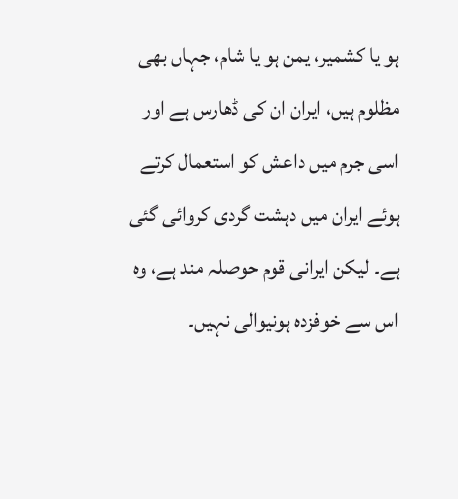ہو یا کشمیر، یمن ہو یا شام، جہاں بھی مظلوم ہیں، ایران ان کی ڈھارس ہے اور اسی جرم میں داعش کو استعمال کرتے ہوئے ایران میں دہشت گردی کروائی گئی ہے۔ لیکن ایرانی قوم حوصلہ مند ہے، وہ اس سے خوفزدہ ہونیوالی نہیں۔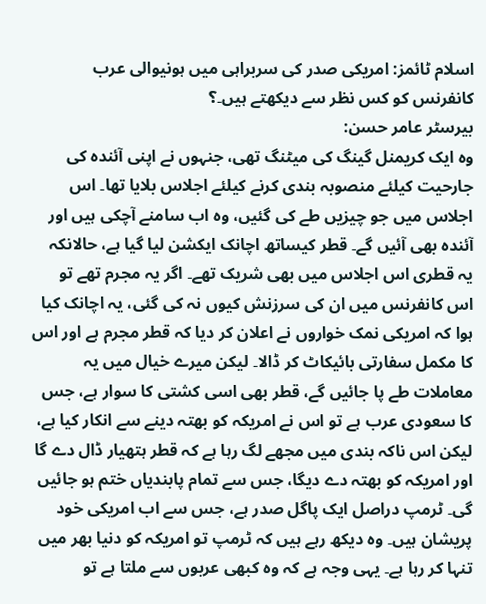اسلام ٹائمز: امریکی صدر کی سربراہی میں ہونیوالی عرب کانفرنس کو کس نظر سے دیکھتے ہیں۔؟
بیرسٹر عامر حسن:
وہ ایک کریمنل گینگ کی میٹنگ تھی، جنہوں نے اپنی آئندہ کی جارحیت کیلئے منصوبہ بندی کرنے کیلئے اجلاس بلایا تھا۔ اس اجلاس میں جو چیزیں طے کی گئیں، وہ اب سامنے آچکی ہیں اور آئندہ بھی آئیں گے۔ قطر کیساتھ اچانک ایکشن لیا گیا ہے، حالانکہ یہ قطری اس اجلاس میں بھی شریک تھے۔ اگر یہ مجرم تھے تو اس کانفرنس میں ان کی سرزنش کیوں نہ کی گئی، یہ اچانک کیا ہوا کہ امریکی نمک خواروں نے اعلان کر دیا کہ قطر مجرم ہے اور اس کا مکمل سفارتی بائیکاٹ کر ڈالا۔ لیکن میرے خیال میں یہ معاملات طے پا جائیں گے، قطر بھی اسی کشتی کا سوار ہے، جس کا سعودی عرب ہے تو اس نے امریکہ کو بھتہ دینے سے انکار کیا ہے، لیکن اس ناکہ بندی میں مجھے لگ رہا ہے کہ قطر ہتھیار ڈال دے گا اور امریکہ کو بھتہ دے دیگا، جس سے تمام پابندیاں ختم ہو جائیں گی۔ ٹرمپ دراصل ایک پاگل صدر ہے، جس سے اب امریکی خود پریشان ہیں۔ وہ دیکھ رہے ہیں کہ ٹرمپ تو امریکہ کو دنیا بھر میں تنہا کر رہا ہے۔ یہی وجہ ہے کہ وہ کبھی عربوں سے ملتا ہے تو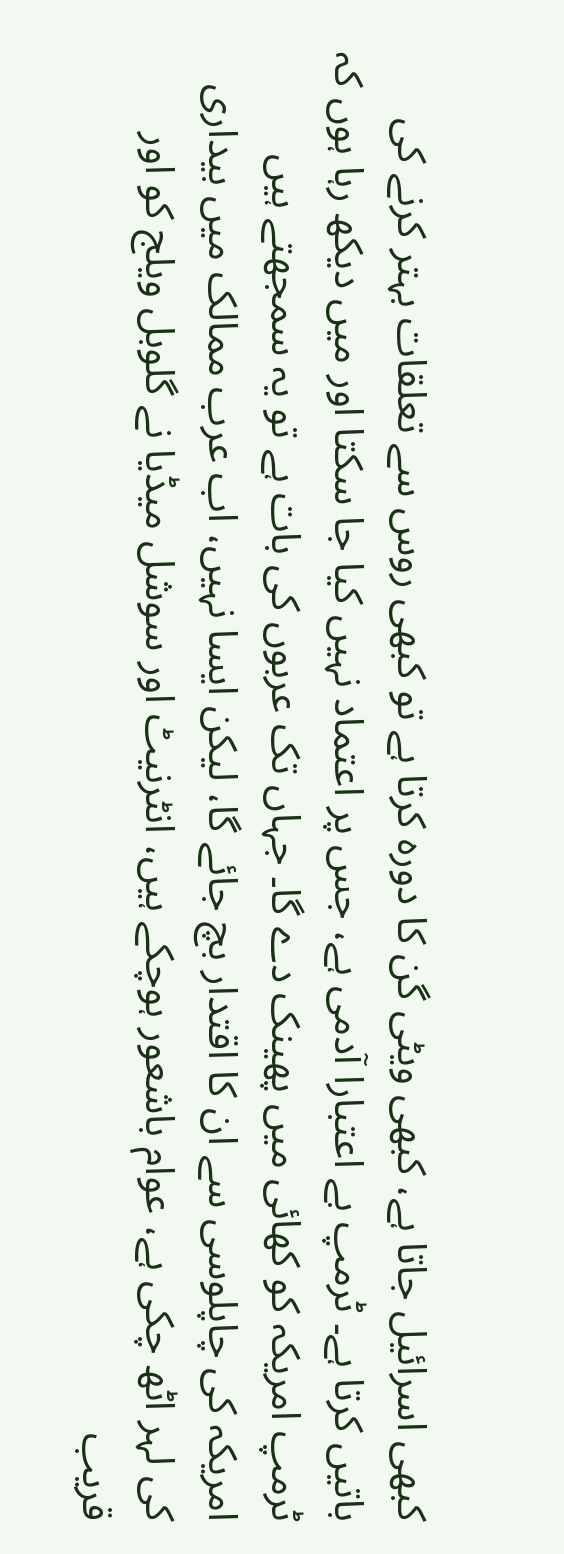کبھی اسرائیل جاتا ہے، کبھی ویٹی گن کا دورہ کرتا ہے تو کبھی روس سے تعلقات بہتر کرنے کی باتیں کرتا ہے۔ ٹرمپ بے اعتبارا آدمی ہے، جس پر اعتماد نہیں کیا جا سکتا اور میں دیکھ رہا ہوں کہ ٹرمپ امریکہ کو کھائی میں پھینک دے گا۔ جہاں تک عربوں کی بات ہے تو یہ سمجھتے ہیں امریکہ کی چاپلوسی سے ان کا اقتدار بچ جائے گا، لیکن ایسا نہیں، اب عرب ممالک میں بیداری کی لہر اٹھ چکی ہے، عوام باشعور ہوچکے ہیں، انٹرنیٹ اور سوشل میڈیا نے گلوبل ویلج کو اور قریب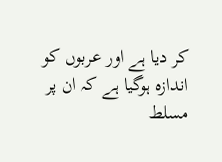کر دیا ہے اور عربوں کو اندازہ ہوگیا ہے کہ ان پر مسلط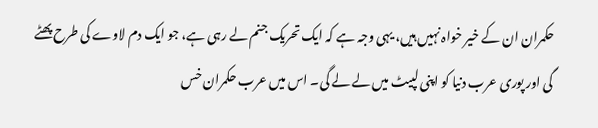حکمران ان کے خیر خواہ نہیں ہیں، یہی وجہ ہے کہ ایک تحریک جنم لے رہی ہے، جو ایک دم لاوے کی طرح پھٹے گی اور پوری عرب دنیا کو اپنی لپیٹ میں لے لے گی۔ اس میں عرب حکمران خس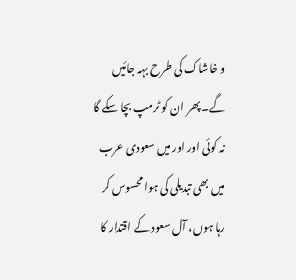و خاشاک کی طرح بہہ جائیں گے۔ پھر ان کو ٹرمپ بچا سکے گا نہ کوئی اور اور میں سعودی عرب میں بھی تبدیلی کی ہوا محسوس کر رہا ہوں، آل سعود کے اقتدار کا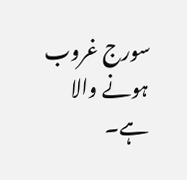سورج غروب ہونے والا ہے۔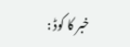خبر کا کوڈ :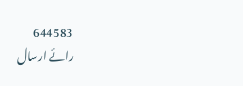644583
رائے ارسال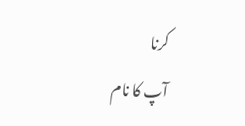کرنا
آپ کا نام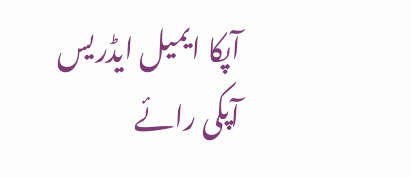آپکا ایمیل ایڈریس
آپکی رائے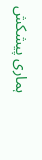ہماری پیشکش